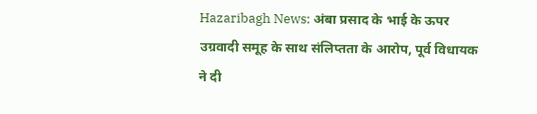Hazaribagh News: अंबा प्रसाद के भाई के ऊपर उग्रवादी समूह के साथ संलिप्तता के आरोप, पूर्व विधायक ने दी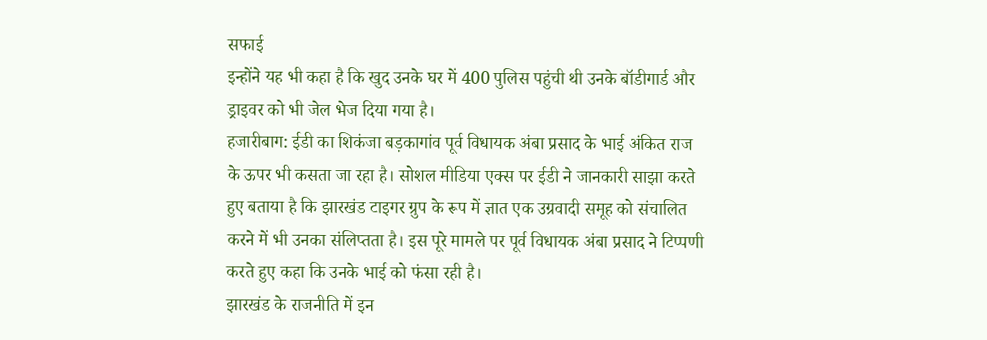सफाई
इन्होंने यह भी कहा है कि खुद उनके घर में 400 पुलिस पहुंची थी उनके बॉडीगार्ड और ड्राइवर को भी जेल भेज दिया गया है।
हजारीबाग: ईडी का शिकंजा बड़कागांव पूर्व विधायक अंबा प्रसाद के भाई अंकित राज के ऊपर भी कसता जा रहा है। सोशल मीडिया एक्स पर ईडी ने जानकारी साझा करते हुए बताया है कि झारखंड टाइगर ग्रुप के रूप में ज्ञात एक उग्रवादी समूह को संचालित करने में भी उनका संलिप्तता है। इस पूरे मामले पर पूर्व विधायक अंबा प्रसाद ने टिप्पणी करते हुए कहा कि उनके भाई को फंसा रही है।
झारखंड के राजनीति में इन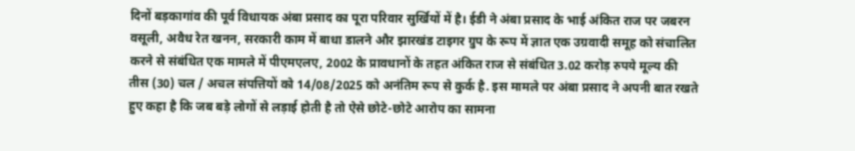दिनों बड़कागांव की पूर्व विधायक अंबा प्रसाद का पूरा परिवार सुर्खियों में है। ईडी ने अंबा प्रसाद के भाई अंकित राज पर जबरन वसूली, अवैध रेत खनन, सरकारी काम में बाधा डालने और झारखंड टाइगर ग्रुप के रूप में ज्ञात एक उग्रवादी समूह को संचालित करने से संबंधित एक मामले में पीएमएलए, 2002 के प्रावधानों के तहत अंकित राज से संबंधित 3.02 करोड़ रुपये मूल्य की तीस (30) चल / अचल संपत्तियों को 14/08/2025 को अनंतिम रूप से कुर्क है. इस मामले पर अंबा प्रसाद ने अपनी बात रखते हुए कहा है कि जब बड़े लोगों से लड़ाई होती है तो ऐसे छोटे-छोटे आरोप का सामना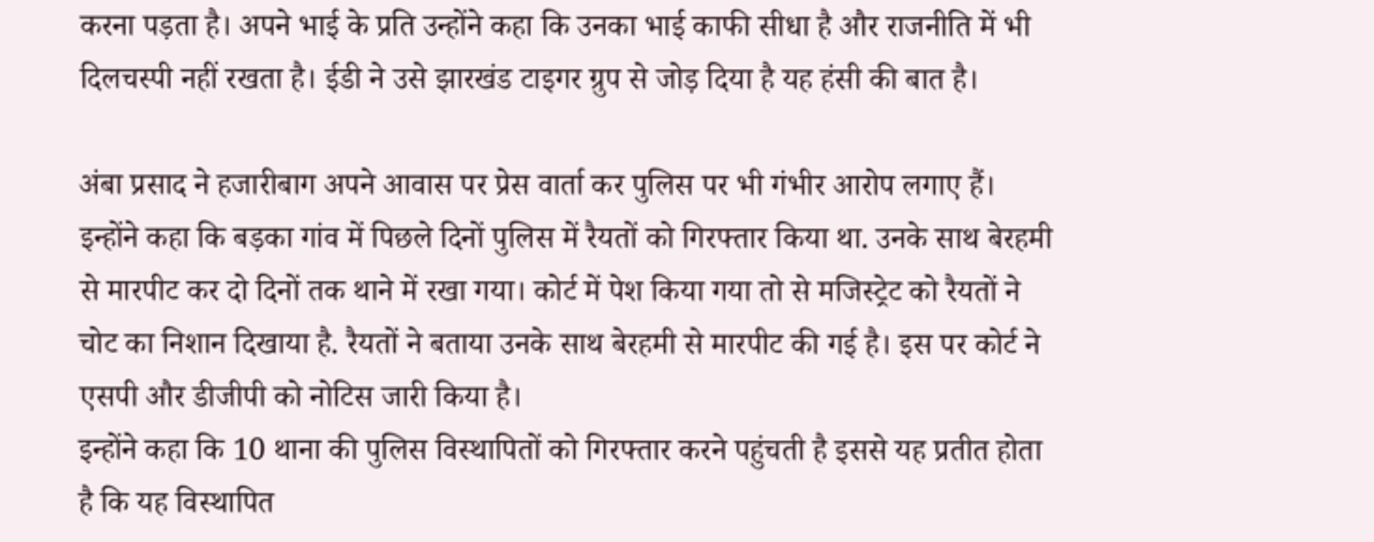करना पड़ता है। अपने भाई के प्रति उन्होंने कहा कि उनका भाई काफी सीधा है और राजनीति में भी दिलचस्पी नहीं रखता है। ईडी ने उसे झारखंड टाइगर ग्रुप से जोड़ दिया है यह हंसी की बात है।

अंबा प्रसाद ने हजारीबाग अपने आवास पर प्रेस वार्ता कर पुलिस पर भी गंभीर आरोप लगाए हैं। इन्होंने कहा कि बड़का गांव में पिछले दिनों पुलिस में रैयतों को गिरफ्तार किया था. उनके साथ बेरहमी से मारपीट कर दो दिनों तक थाने में रखा गया। कोर्ट में पेश किया गया तो से मजिस्ट्रेट को रैयतों ने चोट का निशान दिखाया है. रैयतों ने बताया उनके साथ बेरहमी से मारपीट की गई है। इस पर कोर्ट ने एसपी और डीजीपी को नोटिस जारी किया है।
इन्होंने कहा कि 10 थाना की पुलिस विस्थापितों को गिरफ्तार करने पहुंचती है इससे यह प्रतीत होता है कि यह विस्थापित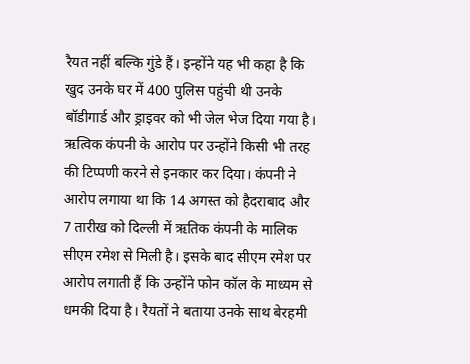रैयत नहीं बल्कि गुंडे हैं। इन्होंने यह भी कहा है कि खुद उनके घर में 400 पुलिस पहुंची थी उनके बॉडीगार्ड और ड्राइवर को भी जेल भेज दिया गया है।
ऋत्विक कंपनी के आरोप पर उन्होंने किसी भी तरह की टिप्पणी करने से इनकार कर दिया। कंपनी ने आरोप लगाया था कि 14 अगस्त को हैदराबाद और 7 तारीख को दिल्ली में ऋतिक कंपनी के मालिक सीएम रमेश से मिली है। इसके बाद सीएम रमेश पर आरोप लगाती हैं कि उन्होंने फोन कॉल के माध्यम से धमकी दिया है। रैयतों ने बताया उनके साथ बेरहमी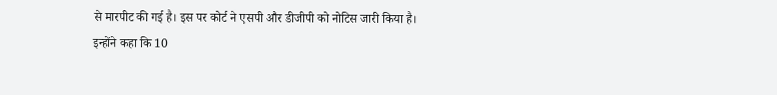से मारपीट की गई है। इस पर कोर्ट ने एसपी और डीजीपी को नोटिस जारी किया है।
इन्होंने कहा कि 10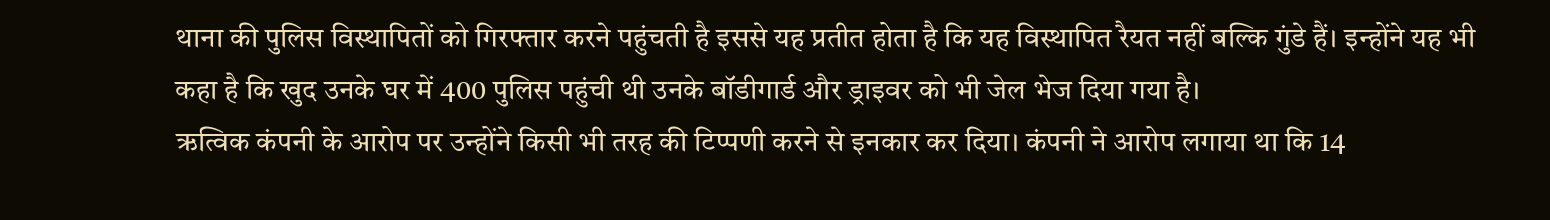थाना की पुलिस विस्थापितों को गिरफ्तार करने पहुंचती है इससे यह प्रतीत होता है कि यह विस्थापित रैयत नहीं बल्कि गुंडे हैं। इन्होंने यह भी कहा है कि खुद उनके घर में 400 पुलिस पहुंची थी उनके बॉडीगार्ड और ड्राइवर को भी जेल भेज दिया गया है।
ऋत्विक कंपनी के आरोप पर उन्होंने किसी भी तरह की टिप्पणी करने से इनकार कर दिया। कंपनी ने आरोप लगाया था कि 14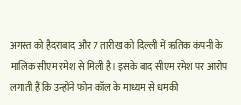अगस्त को हैदराबाद और 7 तारीख को दिल्ली में ऋतिक कंपनी के मालिक सीएम रमेश से मिली है। इसके बाद सीएम रमेश पर आरोप लगाती हैं कि उन्होंने फोन कॉल के माध्यम से धमकी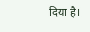दिया है।